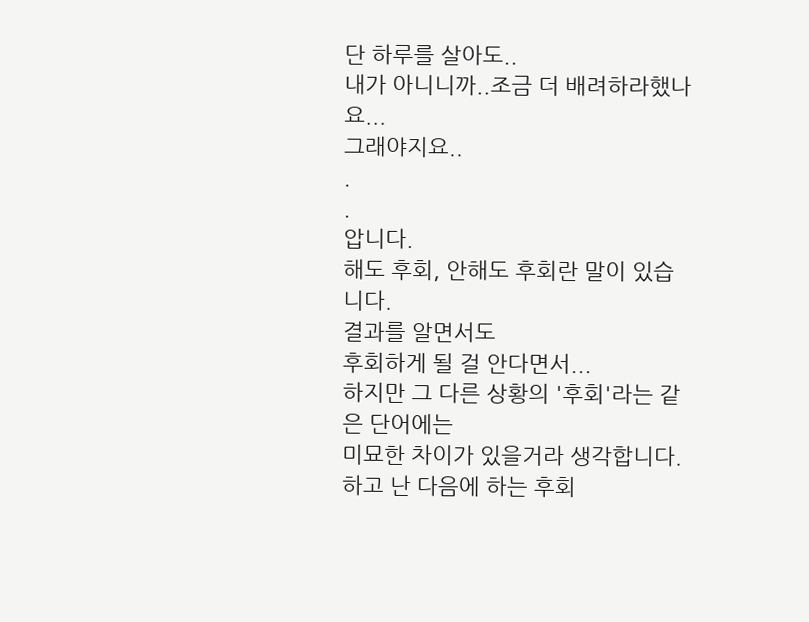단 하루를 살아도..
내가 아니니까..조금 더 배려하라했나요...
그래야지요..
.
.
압니다.
해도 후회, 안해도 후회란 말이 있습니다.
결과를 알면서도
후회하게 될 걸 안다면서...
하지만 그 다른 상황의 '후회'라는 같은 단어에는
미묘한 차이가 있을거라 생각합니다.
하고 난 다음에 하는 후회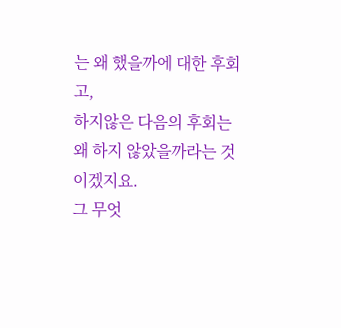는 왜 했을까에 대한 후회고,
하지않은 다음의 후회는 왜 하지 않았을까라는 것이겠지요.
그 무엇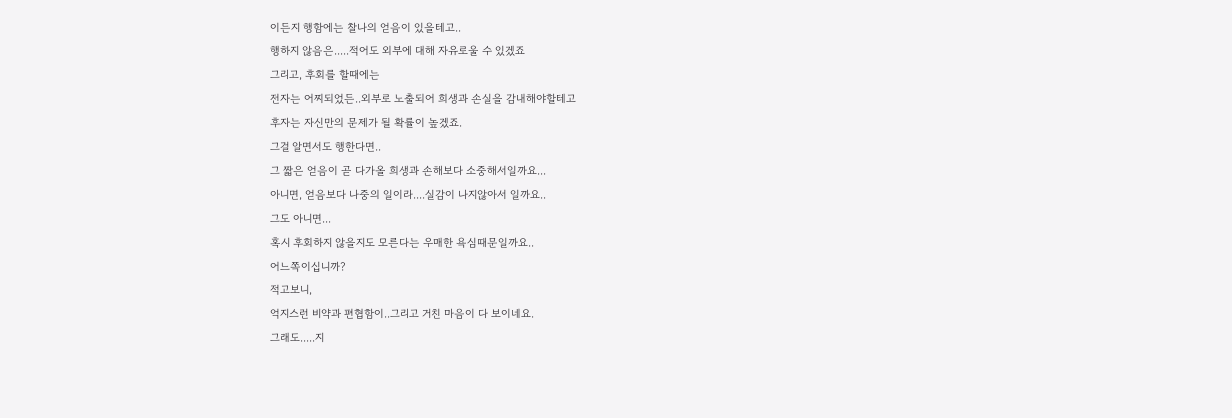이든지 행함에는 찰나의 얻음이 있을테고..
행하지 않음은.....적어도 외부에 대해 자유로울 수 있겠죠
그리고, 후회를 할때에는
전자는 어찌되었든..외부로 노출되어 희생과 손실을 감내해야할테고
후자는 자신만의 문제가 될 확률이 높겠죠.
그걸 알면서도 행한다면..
그 짧은 얻음이 곧 다가올 희생과 손해보다 소중해서일까요...
아니면, 얻음보다 나중의 일이라....실감이 나지않아서 일까요..
그도 아니면...
혹시 후회하지 않을지도 모른다는 우매한 욕심때문일까요..
어느쪽이십니까?
적고보니,
억지스런 비약과 편협함이..그리고 거친 마음이 다 보이네요.
그래도.....지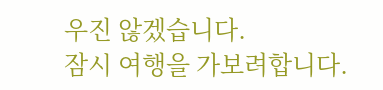우진 않겠습니다.
잠시 여행을 가보려합니다.